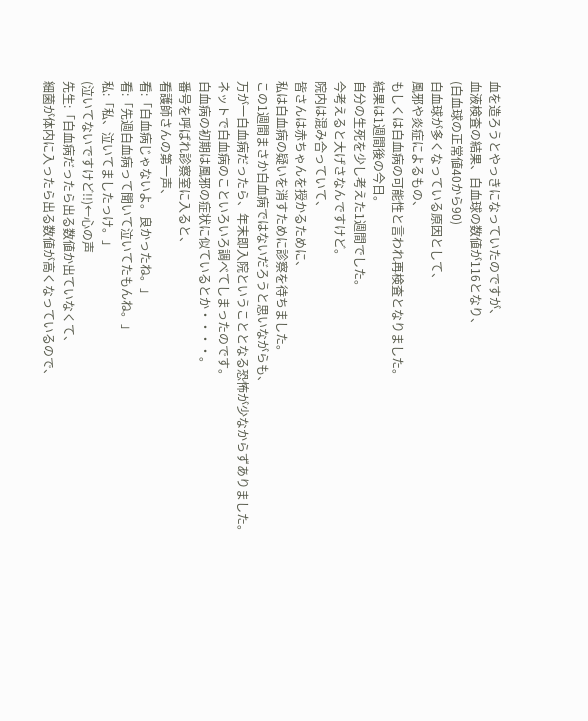血を造ろうとやっきになっていたのですが、
血液検査の結果、白血球の数値が116となり、
(白血球の正常値40から90)
白血球が多くなっている原因として、
風邪や炎症によるもの、
もしくは白血病の可能性と言われ再検査となりました。
結果は1週間後の今日。
自分の生死を少し考えた1週間でした。
今考えると大げさなんですけど。
院内は混み合っていて、
皆さんは赤ちゃんを授かるために、
私は白血病の疑いを消すために診察を待ちました。
この1週間まさか白血病ではないだろうと思いながらも、
万が一白血病だったら、年末即入院ということとなる恐怖が少なからずありました。
ネットで白血病のこといろいろ調べてしまったのです。
白血病の初期は風邪の症状に似ているとか・・・・。
番号を呼ばれ診察室に入ると、
看護師さんの第一声、
看:「白血病じゃないよ。良かったね。」
看:「先週白血病って聞いて泣いてたもんね。」
私:「私、泣いてましたっけ。」
(泣いてないですけど!!)←心の声
先生:「白血病だったら出る数値か出ていなくて、
細菌が体内に入ったら出る数値が高くなっているので、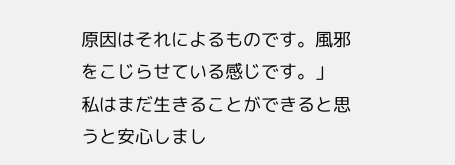原因はそれによるものです。風邪をこじらせている感じです。」
私はまだ生きることができると思うと安心しまし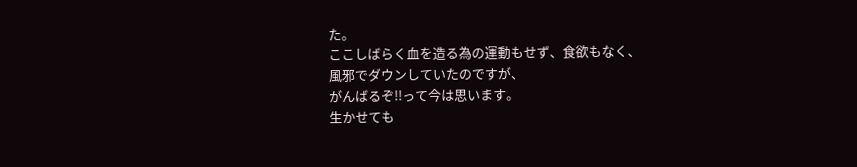た。
ここしばらく血を造る為の運動もせず、食欲もなく、
風邪でダウンしていたのですが、
がんばるぞ!!って今は思います。
生かせても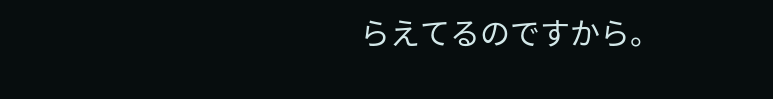らえてるのですから。